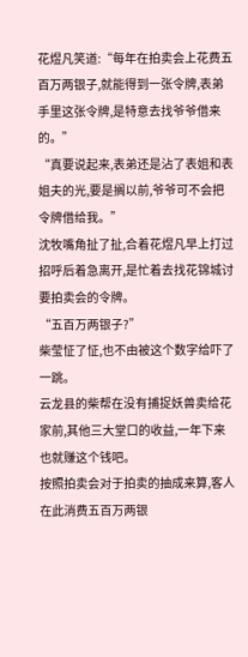花煜凡笑道:“每年在拍卖会上花费五百万两银子,就能得到一张令牌,表弟手里这张令牌,是特意去找爷爷借来的。”
“真要说起来,表弟还是沾了表姐和表姐夫的光,要是搁以前,爷爷可不会把令牌借给我。”
沈牧嘴角扯了扯,合着花煜凡早上打过招呼后着急离开,是忙着去找花锦城讨要拍卖会的令牌。
“五百万两银子?”
柴莹怔了怔,也不由被这个数字给吓了一跳。
云龙县的柴帮在没有捕捉妖兽卖给花家前,其他三大堂口的收益,一年下来也就赚这个钱吧。
按照拍卖会对于拍卖的抽成来算,客人在此消费五百万两银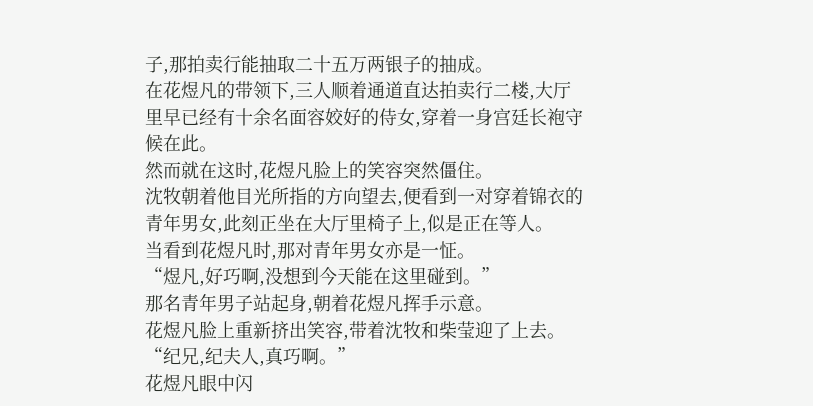子,那拍卖行能抽取二十五万两银子的抽成。
在花煜凡的带领下,三人顺着通道直达拍卖行二楼,大厅里早已经有十余名面容姣好的侍女,穿着一身宫廷长袍守候在此。
然而就在这时,花煜凡脸上的笑容突然僵住。
沈牧朝着他目光所指的方向望去,便看到一对穿着锦衣的青年男女,此刻正坐在大厅里椅子上,似是正在等人。
当看到花煜凡时,那对青年男女亦是一怔。
“煜凡,好巧啊,没想到今天能在这里碰到。”
那名青年男子站起身,朝着花煜凡挥手示意。
花煜凡脸上重新挤出笑容,带着沈牧和柴莹迎了上去。
“纪兄,纪夫人,真巧啊。”
花煜凡眼中闪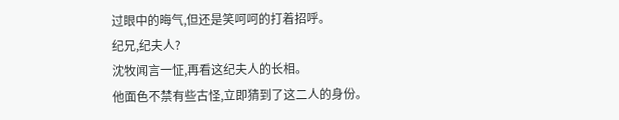过眼中的晦气,但还是笑呵呵的打着招呼。
纪兄,纪夫人?
沈牧闻言一怔,再看这纪夫人的长相。
他面色不禁有些古怪,立即猜到了这二人的身份。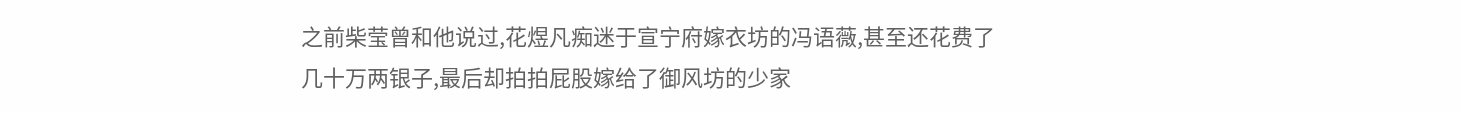之前柴莹曾和他说过,花煜凡痴迷于宣宁府嫁衣坊的冯语薇,甚至还花费了几十万两银子,最后却拍拍屁股嫁给了御风坊的少家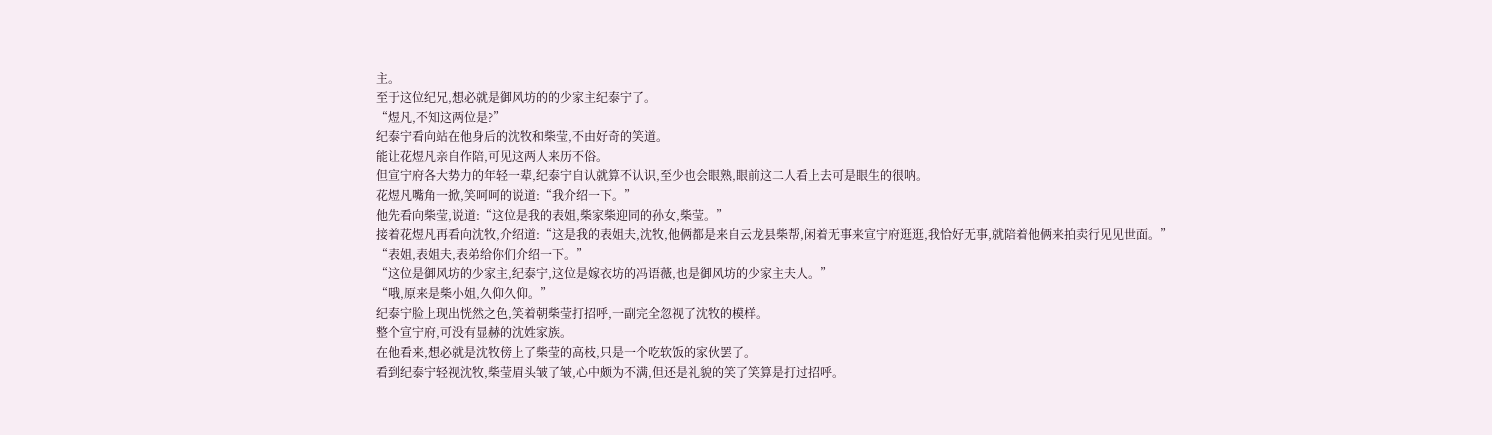主。
至于这位纪兄,想必就是御风坊的的少家主纪泰宁了。
“煜凡,不知这两位是?”
纪泰宁看向站在他身后的沈牧和柴莹,不由好奇的笑道。
能让花煜凡亲自作陪,可见这两人来历不俗。
但宣宁府各大势力的年轻一辈,纪泰宁自认就算不认识,至少也会眼熟,眼前这二人看上去可是眼生的很呐。
花煜凡嘴角一掀,笑呵呵的说道:“我介绍一下。”
他先看向柴莹,说道:“这位是我的表姐,柴家柴迎同的孙女,柴莹。”
接着花煜凡再看向沈牧,介绍道:“这是我的表姐夫,沈牧,他俩都是来自云龙县柴帮,闲着无事来宣宁府逛逛,我恰好无事,就陪着他俩来拍卖行见见世面。”
“表姐,表姐夫,表弟给你们介绍一下。”
“这位是御风坊的少家主,纪泰宁,这位是嫁衣坊的冯语薇,也是御风坊的少家主夫人。”
“哦,原来是柴小姐,久仰久仰。”
纪泰宁脸上现出恍然之色,笑着朝柴莹打招呼,一副完全忽视了沈牧的模样。
整个宣宁府,可没有显赫的沈姓家族。
在他看来,想必就是沈牧傍上了柴莹的高枝,只是一个吃软饭的家伙罢了。
看到纪泰宁轻视沈牧,柴莹眉头皱了皱,心中颇为不满,但还是礼貌的笑了笑算是打过招呼。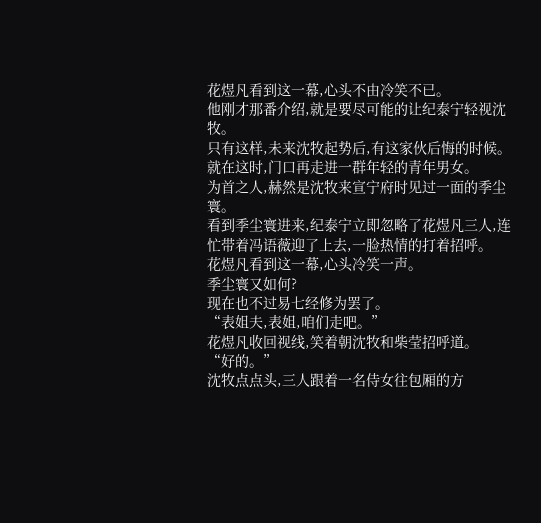花煜凡看到这一幕,心头不由冷笑不已。
他刚才那番介绍,就是要尽可能的让纪泰宁轻视沈牧。
只有这样,未来沈牧起势后,有这家伙后悔的时候。
就在这时,门口再走进一群年轻的青年男女。
为首之人,赫然是沈牧来宣宁府时见过一面的季尘寰。
看到季尘寰进来,纪泰宁立即忽略了花煜凡三人,连忙带着冯语薇迎了上去,一脸热情的打着招呼。
花煜凡看到这一幕,心头冷笑一声。
季尘寰又如何?
现在也不过易七经修为罢了。
“表姐夫,表姐,咱们走吧。”
花煜凡收回视线,笑着朝沈牧和柴莹招呼道。
“好的。”
沈牧点点头,三人跟着一名侍女往包厢的方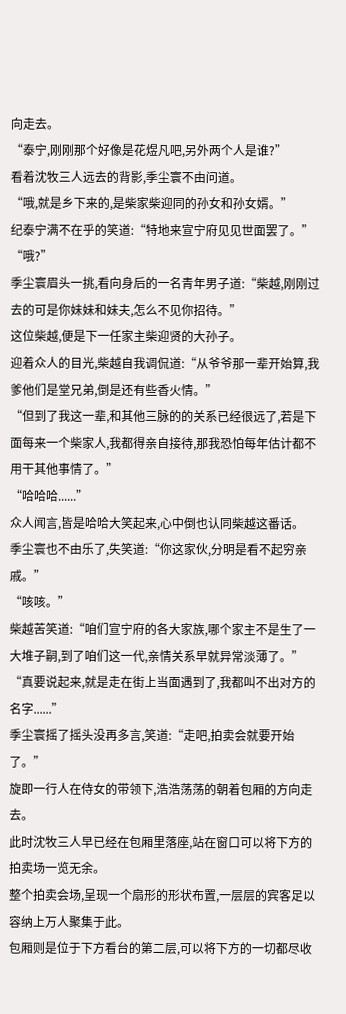向走去。
“泰宁,刚刚那个好像是花煜凡吧,另外两个人是谁?”
看着沈牧三人远去的背影,季尘寰不由问道。
“哦,就是乡下来的,是柴家柴迎同的孙女和孙女婿。”
纪泰宁满不在乎的笑道:“特地来宣宁府见见世面罢了。”
“哦?”
季尘寰眉头一挑,看向身后的一名青年男子道:“柴越,刚刚过去的可是你妹妹和妹夫,怎么不见你招待。”
这位柴越,便是下一任家主柴迎贤的大孙子。
迎着众人的目光,柴越自我调侃道:“从爷爷那一辈开始算,我爹他们是堂兄弟,倒是还有些香火情。”
“但到了我这一辈,和其他三脉的的关系已经很远了,若是下面每来一个柴家人,我都得亲自接待,那我恐怕每年估计都不用干其他事情了。”
“哈哈哈......”
众人闻言,皆是哈哈大笑起来,心中倒也认同柴越这番话。
季尘寰也不由乐了,失笑道:“你这家伙,分明是看不起穷亲戚。”
“咳咳。”
柴越苦笑道:“咱们宣宁府的各大家族,哪个家主不是生了一大堆子嗣,到了咱们这一代,亲情关系早就异常淡薄了。”
“真要说起来,就是走在街上当面遇到了,我都叫不出对方的名字......”
季尘寰摇了摇头没再多言,笑道:“走吧,拍卖会就要开始了。”
旋即一行人在侍女的带领下,浩浩荡荡的朝着包厢的方向走去。
此时沈牧三人早已经在包厢里落座,站在窗口可以将下方的拍卖场一览无余。
整个拍卖会场,呈现一个扇形的形状布置,一层层的宾客足以容纳上万人聚集于此。
包厢则是位于下方看台的第二层,可以将下方的一切都尽收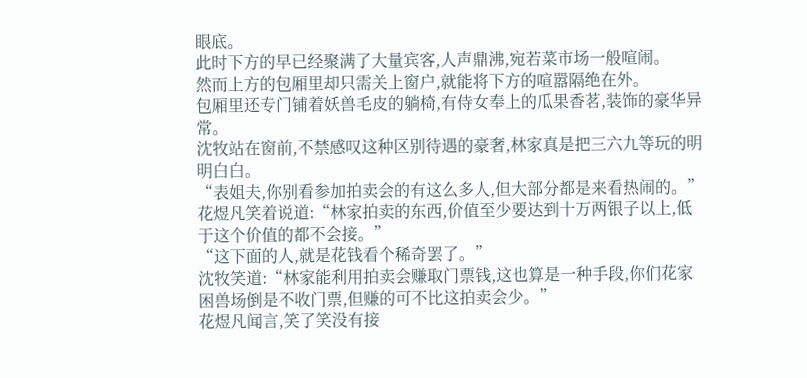眼底。
此时下方的早已经聚满了大量宾客,人声鼎沸,宛若菜市场一般喧闹。
然而上方的包厢里却只需关上窗户,就能将下方的喧嚣隔绝在外。
包厢里还专门铺着妖兽毛皮的躺椅,有侍女奉上的瓜果香茗,装饰的豪华异常。
沈牧站在窗前,不禁感叹这种区别待遇的豪奢,林家真是把三六九等玩的明明白白。
“表姐夫,你别看参加拍卖会的有这么多人,但大部分都是来看热闹的。”
花煜凡笑着说道:“林家拍卖的东西,价值至少要达到十万两银子以上,低于这个价值的都不会接。”
“这下面的人,就是花钱看个稀奇罢了。”
沈牧笑道:“林家能利用拍卖会赚取门票钱,这也算是一种手段,你们花家困兽场倒是不收门票,但赚的可不比这拍卖会少。”
花煜凡闻言,笑了笑没有接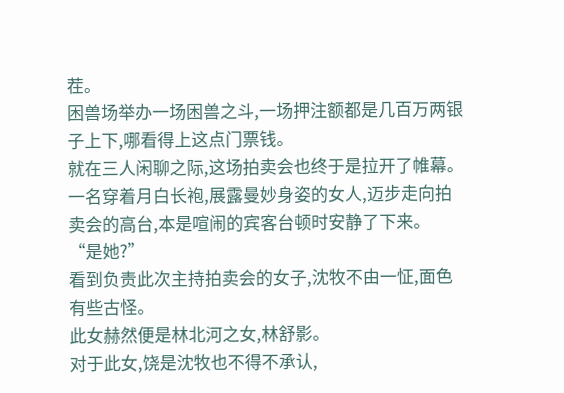茬。
困兽场举办一场困兽之斗,一场押注额都是几百万两银子上下,哪看得上这点门票钱。
就在三人闲聊之际,这场拍卖会也终于是拉开了帷幕。
一名穿着月白长袍,展露曼妙身姿的女人,迈步走向拍卖会的高台,本是喧闹的宾客台顿时安静了下来。
“是她?”
看到负责此次主持拍卖会的女子,沈牧不由一怔,面色有些古怪。
此女赫然便是林北河之女,林舒影。
对于此女,饶是沈牧也不得不承认,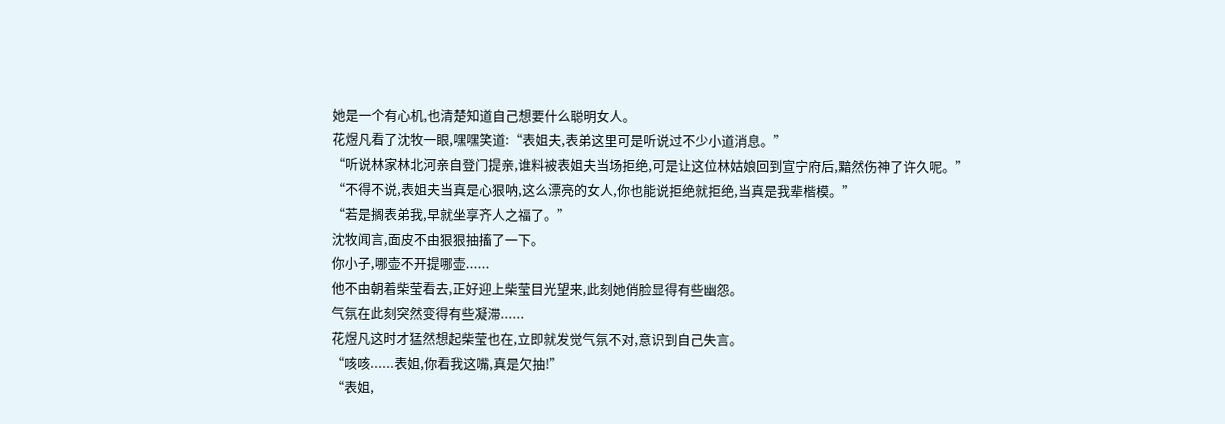她是一个有心机,也清楚知道自己想要什么聪明女人。
花煜凡看了沈牧一眼,嘿嘿笑道:“表姐夫,表弟这里可是听说过不少小道消息。”
“听说林家林北河亲自登门提亲,谁料被表姐夫当场拒绝,可是让这位林姑娘回到宣宁府后,黯然伤神了许久呢。”
“不得不说,表姐夫当真是心狠呐,这么漂亮的女人,你也能说拒绝就拒绝,当真是我辈楷模。”
“若是搁表弟我,早就坐享齐人之福了。”
沈牧闻言,面皮不由狠狠抽搐了一下。
你小子,哪壶不开提哪壶......
他不由朝着柴莹看去,正好迎上柴莹目光望来,此刻她俏脸显得有些幽怨。
气氛在此刻突然变得有些凝滞......
花煜凡这时才猛然想起柴莹也在,立即就发觉气氛不对,意识到自己失言。
“咳咳......表姐,你看我这嘴,真是欠抽!”
“表姐,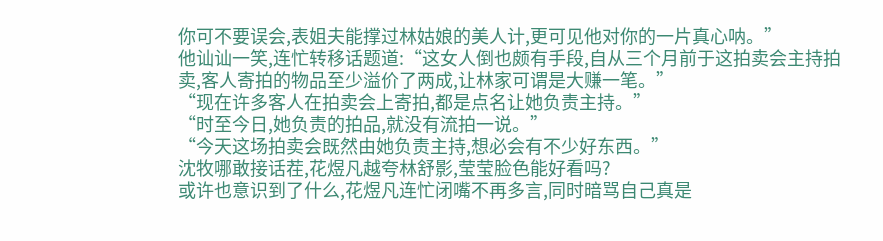你可不要误会,表姐夫能撑过林姑娘的美人计,更可见他对你的一片真心呐。”
他讪讪一笑,连忙转移话题道:“这女人倒也颇有手段,自从三个月前于这拍卖会主持拍卖,客人寄拍的物品至少溢价了两成,让林家可谓是大赚一笔。”
“现在许多客人在拍卖会上寄拍,都是点名让她负责主持。”
“时至今日,她负责的拍品,就没有流拍一说。”
“今天这场拍卖会既然由她负责主持,想必会有不少好东西。”
沈牧哪敢接话茬,花煜凡越夸林舒影,莹莹脸色能好看吗?
或许也意识到了什么,花煜凡连忙闭嘴不再多言,同时暗骂自己真是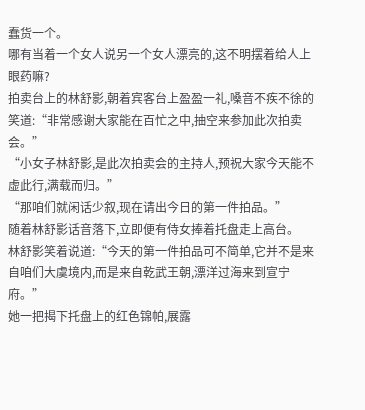蠢货一个。
哪有当着一个女人说另一个女人漂亮的,这不明摆着给人上眼药嘛?
拍卖台上的林舒影,朝着宾客台上盈盈一礼,嗓音不疾不徐的笑道:“非常感谢大家能在百忙之中,抽空来参加此次拍卖会。”
“小女子林舒影,是此次拍卖会的主持人,预祝大家今天能不虚此行,满载而归。”
“那咱们就闲话少叙,现在请出今日的第一件拍品。”
随着林舒影话音落下,立即便有侍女捧着托盘走上高台。
林舒影笑着说道:“今天的第一件拍品可不简单,它并不是来自咱们大虞境内,而是来自乾武王朝,漂洋过海来到宣宁府。”
她一把揭下托盘上的红色锦帕,展露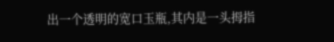出一个透明的宽口玉瓶,其内是一头拇指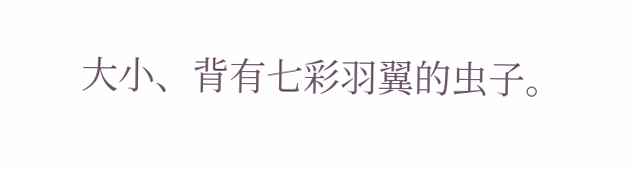大小、背有七彩羽翼的虫子。